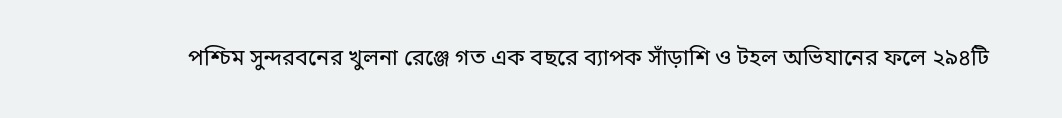পশ্চিম সুন্দরবনের খুলনা রেঞ্জে গত এক বছরে ব্যাপক সাঁড়াশি ও টহল অভিযানের ফলে ২৯৪টি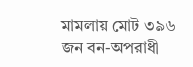মামলায় মোট ৩৯৬ জন বন-অপরাধী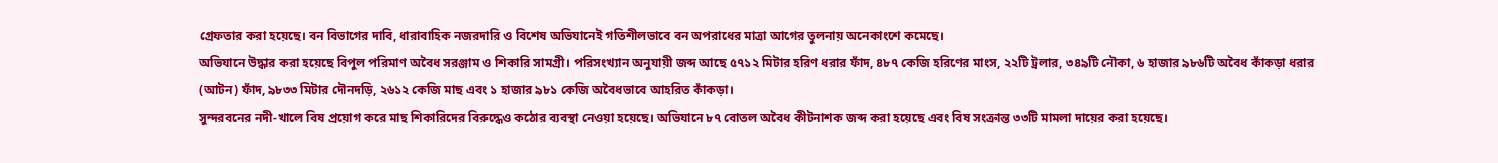গ্রেফতার করা হয়েছে। বন বিভাগের দাবি, ধারাবাহিক নজরদারি ও বিশেষ অভিযানেই গতিশীলভাবে বন অপরাধের মাত্রা আগের তুলনায় অনেকাংশে কমেছে।
অভিযানে উদ্ধার করা হয়েছে বিপুল পরিমাণ অবৈধ সরঞ্জাম ও শিকারি সামগ্রী। পরিসংখ্যান অনুযায়ী জব্দ আছে ৫৭১২ মিটার হরিণ ধরার ফাঁদ, ৪৮৭ কেজি হরিণের মাংস, ২২টি ট্রলার, ৩৪৯টি নৌকা, ৬ হাজার ৯৮৬টি অবৈধ কাঁকড়া ধরার (আটন) ফাঁদ, ৯৮৩৩ মিটার দৌনদড়ি, ২৬১২ কেজি মাছ এবং ১ হাজার ৯৮১ কেজি অবৈধভাবে আহরিত কাঁকড়া।
সুন্দরবনের নদী-খালে বিষ প্রয়োগ করে মাছ শিকারিদের বিরুদ্ধেও কঠোর ব্যবস্থা নেওয়া হয়েছে। অভিযানে ৮৭ বোতল অবৈধ কীটনাশক জব্দ করা হয়েছে এবং বিষ সংক্রান্ত ৩৩টি মামলা দায়ের করা হয়েছে।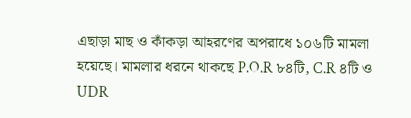এছাড়া মাছ ও কাঁকড়া আহরণের অপরাধে ১০৬টি মামলা হয়েছে। মামলার ধরনে থাকছে P.O.R ৮৪টি, C.R ৪টি ও UDR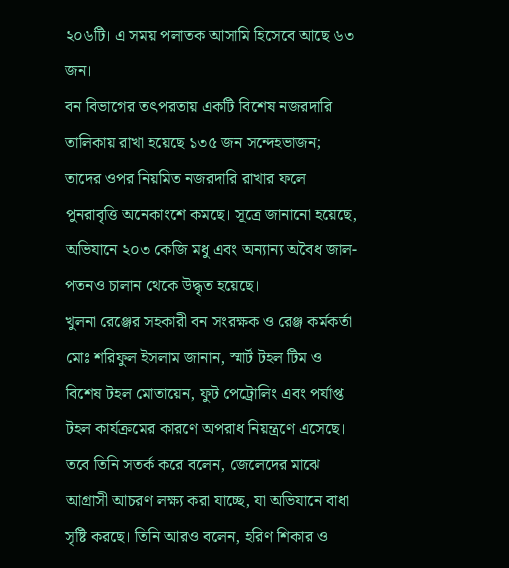২০৬টি। এ সময় পলাতক আসামি হিসেবে আছে ৬৩ জন।
বন বিভাগের তৎপরতায় একটি বিশেষ নজরদারি তালিকায় রাখা হয়েছে ১৩৫ জন সন্দেহভাজন; তাদের ওপর নিয়মিত নজরদারি রাখার ফলে পুনরাবৃত্তি অনেকাংশে কমছে। সূত্রে জানানো হয়েছে, অভিযানে ২০৩ কেজি মধু এবং অন্যান্য অবৈধ জাল-পতনও চালান থেকে উদ্ধৃত হয়েছে।
খুলনা রেঞ্জের সহকারী বন সংরক্ষক ও রেঞ্জ কর্মকর্তা মোঃ শরিফুল ইসলাম জানান, স্মার্ট টহল টিম ও বিশেষ টহল মোতায়েন, ফুট পেট্রোলিং এবং পর্যাপ্ত টহল কার্যক্রমের কারণে অপরাধ নিয়ন্ত্রণে এসেছে। তবে তিনি সতর্ক করে বলেন, জেলেদের মাঝে আগ্রাসী আচরণ লক্ষ্য করা যাচ্ছে, যা অভিযানে বাধা সৃষ্টি করছে। তিনি আরও বলেন, হরিণ শিকার ও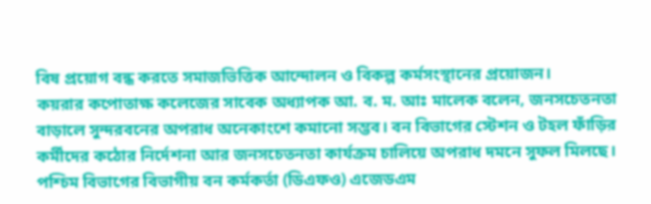বিষ প্রয়োগ বন্ধ করতে সমাজভিত্তিক আন্দোলন ও বিকল্প কর্মসংস্থানের প্রয়োজন।
কয়রার কপোতাক্ষ কলেজের সাবেক অধ্যাপক আ. ব. ম. আঃ মালেক বলেন, জনসচেতনতা বাড়ালে সুন্দরবনের অপরাধ অনেকাংশে কমানো সম্ভব। বন বিভাগের স্টেশন ও টহল ফাঁড়ির কর্মীদের কঠোর নির্দেশনা আর জনসচেতনতা কার্যক্রম চালিয়ে অপরাধ দমনে সুফল মিলছে।
পশ্চিম বিভাগের বিভাগীয় বন কর্মকর্তা (ডিএফও) এজেডএম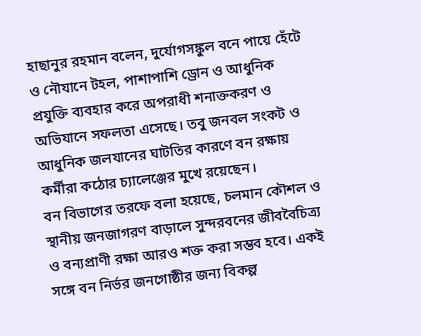হাছানুর রহমান বলেন, দুর্যোগসঙ্কুল বনে পায়ে হেঁটে ও নৌযানে টহল, পাশাপাশি ড্রোন ও আধুনিক প্রযুক্তি ব্যবহার করে অপরাধী শনাক্তকরণ ও অভিযানে সফলতা এসেছে। তবু জনবল সংকট ও আধুনিক জলযানের ঘাটতির কারণে বন রক্ষায় কর্মীরা কঠোর চ্যালেঞ্জের মুখে রয়েছেন।
বন বিভাগের তরফে বলা হয়েছে, চলমান কৌশল ও স্থানীয় জনজাগরণ বাড়ালে সুন্দরবনের জীববৈচিত্র্য ও বন্যপ্রাণী রক্ষা আরও শক্ত করা সম্ভব হবে। একই সঙ্গে বন নির্ভর জনগোষ্ঠীর জন্য বিকল্প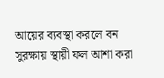আয়ের ব্যবস্থা করলে বন সুরক্ষায় স্থায়ী ফল আশা করা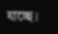যাচ্ছে।